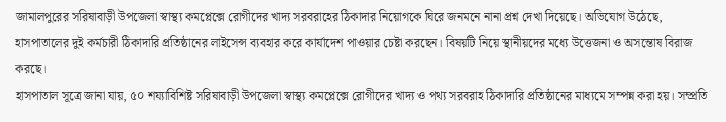জামালপুরের সরিষাবাড়ী উপজেলা স্বাস্থ্য কমপ্লেক্সে রোগীদের খাদ্য সরবরাহের ঠিকাদার নিয়োগকে ঘিরে জনমনে নানা প্রশ্ন দেখা দিয়েছে। অভিযোগ উঠেছে, হাসপাতালের দুই কর্মচারী ঠিকাদারি প্রতিষ্ঠানের লাইসেন্স ব্যবহার করে কার্যাদেশ পাওয়ার চেষ্টা করছেন। বিষয়টি নিয়ে স্থানীয়দের মধ্যে উত্তেজনা ও অসন্তোষ বিরাজ করছে।
হাসপাতাল সূত্রে জানা যায়, ৫০ শয্যাবিশিষ্ট সরিষাবাড়ী উপজেলা স্বাস্থ্য কমপ্লেক্সে রোগীদের খাদ্য ও পথ্য সরবরাহ ঠিকাদারি প্রতিষ্ঠানের মাধ্যমে সম্পন্ন করা হয়। সম্প্রতি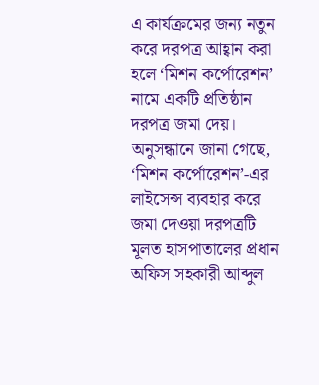এ কার্যক্রমের জন্য নতুন করে দরপত্র আহ্বান করা হলে ‘মিশন কর্পোরেশন’ নামে একটি প্রতিষ্ঠান দরপত্র জমা দেয়।
অনুসন্ধানে জানা গেছে, ‘মিশন কর্পোরেশন’-এর লাইসেন্স ব্যবহার করে জমা দেওয়া দরপত্রটি মূলত হাসপাতালের প্রধান অফিস সহকারী আব্দুল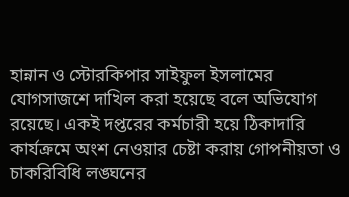হান্নান ও স্টোরকিপার সাইফুল ইসলামের যোগসাজশে দাখিল করা হয়েছে বলে অভিযোগ রয়েছে। একই দপ্তরের কর্মচারী হয়ে ঠিকাদারি কার্যক্রমে অংশ নেওয়ার চেষ্টা করায় গোপনীয়তা ও চাকরিবিধি লঙ্ঘনের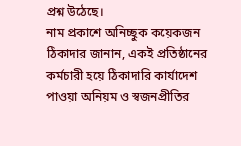প্রশ্ন উঠেছে।
নাম প্রকাশে অনিচ্ছুক কয়েকজন ঠিকাদার জানান, একই প্রতিষ্ঠানের কর্মচারী হয়ে ঠিকাদারি কার্যাদেশ পাওয়া অনিয়ম ও স্বজনপ্রীতির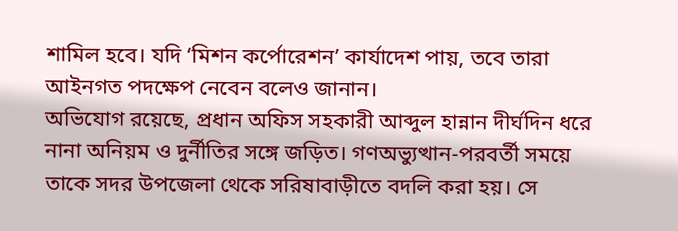শামিল হবে। যদি ‘মিশন কর্পোরেশন’ কার্যাদেশ পায়, তবে তারা আইনগত পদক্ষেপ নেবেন বলেও জানান।
অভিযোগ রয়েছে, প্রধান অফিস সহকারী আব্দুল হান্নান দীর্ঘদিন ধরে নানা অনিয়ম ও দুর্নীতির সঙ্গে জড়িত। গণঅভ্যুত্থান-পরবর্তী সময়ে তাকে সদর উপজেলা থেকে সরিষাবাড়ীতে বদলি করা হয়। সে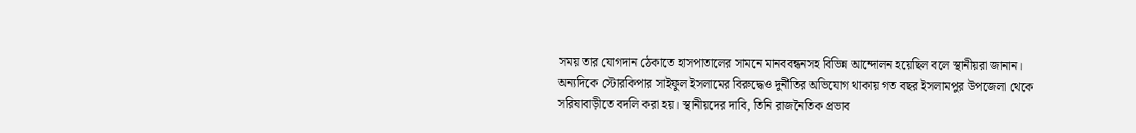সময় তার যোগদান ঠেকাতে হাসপাতালের সামনে মানববন্ধনসহ বিভিন্ন আন্দোলন হয়েছিল বলে স্থানীয়রা জানান।
অন্যদিকে স্টোরকিপার সাইফুল ইসলামের বিরুদ্ধেও দুর্নীতির অভিযোগ থাকায় গত বছর ইসলামপুর উপজেলা থেকে সরিষাবাড়ীতে বদলি করা হয়। স্থানীয়দের দাবি, তিনি রাজনৈতিক প্রভাব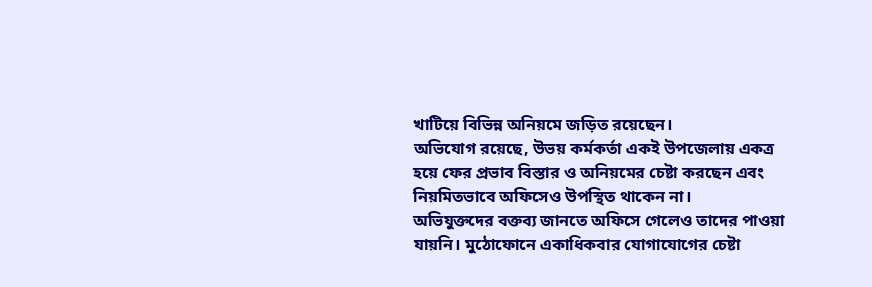খাটিয়ে বিভিন্ন অনিয়মে জড়িত রয়েছেন।
অভিযোগ রয়েছে, উভয় কর্মকর্তা একই উপজেলায় একত্র হয়ে ফের প্রভাব বিস্তার ও অনিয়মের চেষ্টা করছেন এবং নিয়মিতভাবে অফিসেও উপস্থিত থাকেন না।
অভিযুক্তদের বক্তব্য জানতে অফিসে গেলেও তাদের পাওয়া যায়নি। মুঠোফোনে একাধিকবার যোগাযোগের চেষ্টা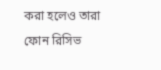করা হলেও তারা ফোন রিসিভ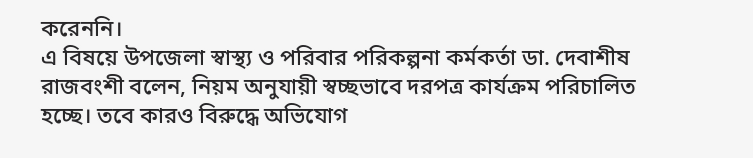করেননি।
এ বিষয়ে উপজেলা স্বাস্থ্য ও পরিবার পরিকল্পনা কর্মকর্তা ডা. দেবাশীষ রাজবংশী বলেন, নিয়ম অনুযায়ী স্বচ্ছভাবে দরপত্র কার্যক্রম পরিচালিত হচ্ছে। তবে কারও বিরুদ্ধে অভিযোগ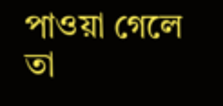পাওয়া গেলে তা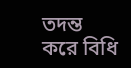তদন্ত করে বিধি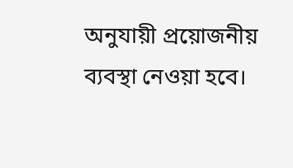অনুযায়ী প্রয়োজনীয় ব্যবস্থা নেওয়া হবে।